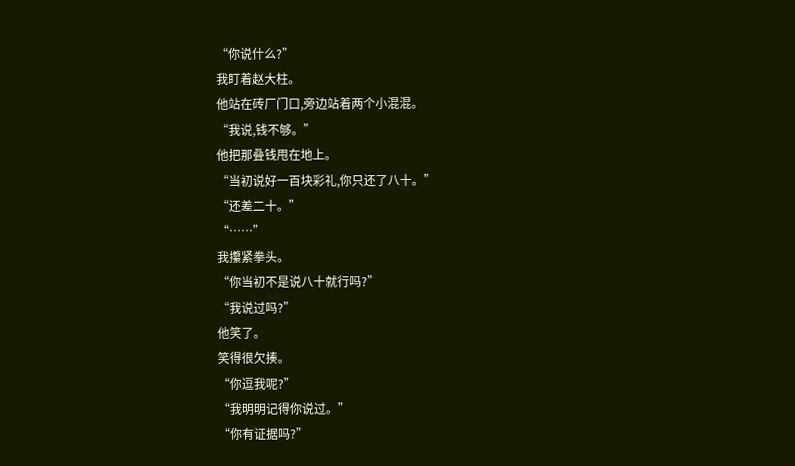“你说什么?”
我盯着赵大柱。
他站在砖厂门口,旁边站着两个小混混。
“我说,钱不够。”
他把那叠钱甩在地上。
“当初说好一百块彩礼,你只还了八十。”
“还差二十。”
“……”
我攥紧拳头。
“你当初不是说八十就行吗?”
“我说过吗?”
他笑了。
笑得很欠揍。
“你逗我呢?”
“我明明记得你说过。”
“你有证据吗?”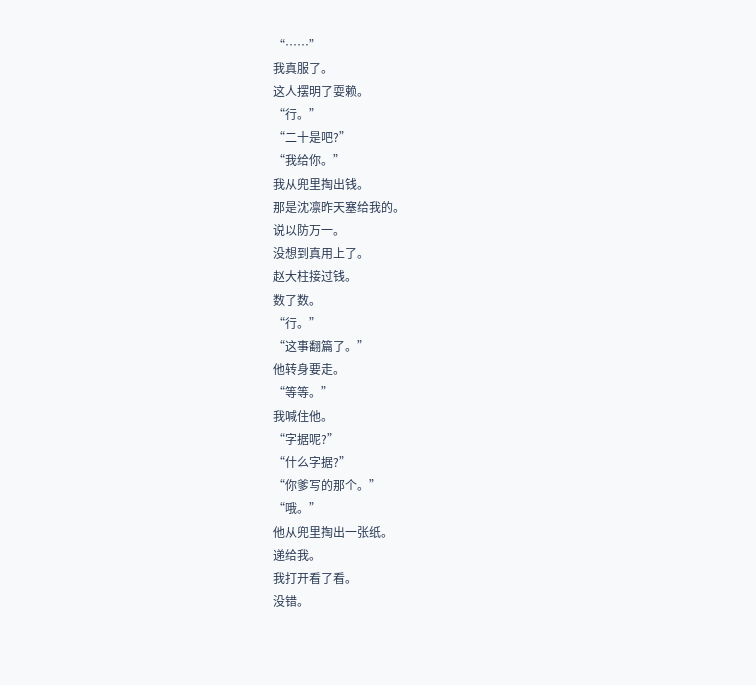“……”
我真服了。
这人摆明了耍赖。
“行。”
“二十是吧?”
“我给你。”
我从兜里掏出钱。
那是沈凛昨天塞给我的。
说以防万一。
没想到真用上了。
赵大柱接过钱。
数了数。
“行。”
“这事翻篇了。”
他转身要走。
“等等。”
我喊住他。
“字据呢?”
“什么字据?”
“你爹写的那个。”
“哦。”
他从兜里掏出一张纸。
递给我。
我打开看了看。
没错。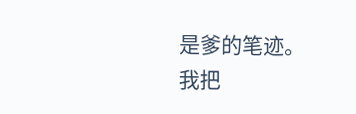是爹的笔迹。
我把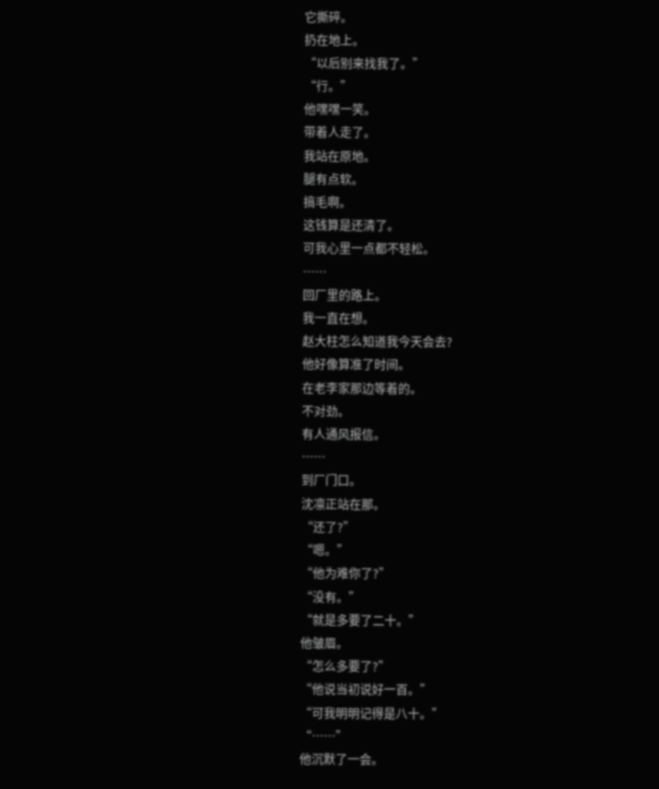它撕碎。
扔在地上。
“以后别来找我了。”
“行。”
他嘿嘿一笑。
带着人走了。
我站在原地。
腿有点软。
搞毛啊。
这钱算是还清了。
可我心里一点都不轻松。
……
回厂里的路上。
我一直在想。
赵大柱怎么知道我今天会去?
他好像算准了时间。
在老李家那边等着的。
不对劲。
有人通风报信。
……
到厂门口。
沈凛正站在那。
“还了?”
“嗯。”
“他为难你了?”
“没有。”
“就是多要了二十。”
他皱眉。
“怎么多要了?”
“他说当初说好一百。”
“可我明明记得是八十。”
“……”
他沉默了一会。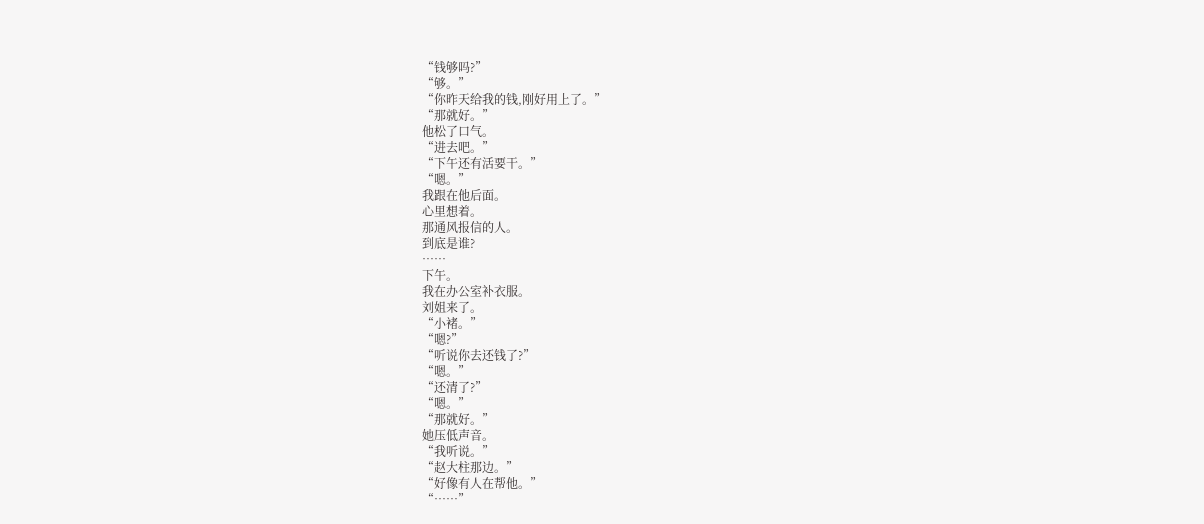“钱够吗?”
“够。”
“你昨天给我的钱,刚好用上了。”
“那就好。”
他松了口气。
“进去吧。”
“下午还有活要干。”
“嗯。”
我跟在他后面。
心里想着。
那通风报信的人。
到底是谁?
……
下午。
我在办公室补衣服。
刘姐来了。
“小褚。”
“嗯?”
“听说你去还钱了?”
“嗯。”
“还清了?”
“嗯。”
“那就好。”
她压低声音。
“我听说。”
“赵大柱那边。”
“好像有人在帮他。”
“……”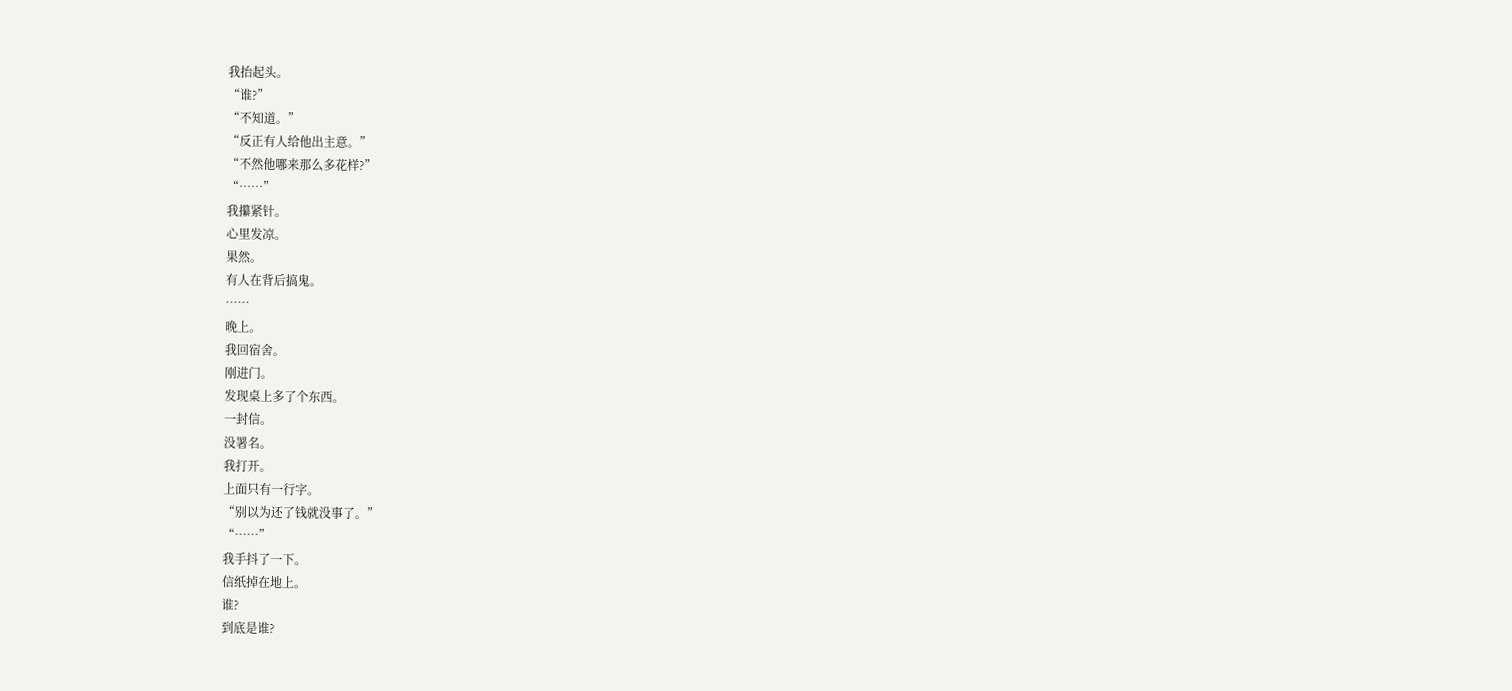我抬起头。
“谁?”
“不知道。”
“反正有人给他出主意。”
“不然他哪来那么多花样?”
“……”
我攥紧针。
心里发凉。
果然。
有人在背后搞鬼。
……
晚上。
我回宿舍。
刚进门。
发现桌上多了个东西。
一封信。
没署名。
我打开。
上面只有一行字。
“别以为还了钱就没事了。”
“……”
我手抖了一下。
信纸掉在地上。
谁?
到底是谁?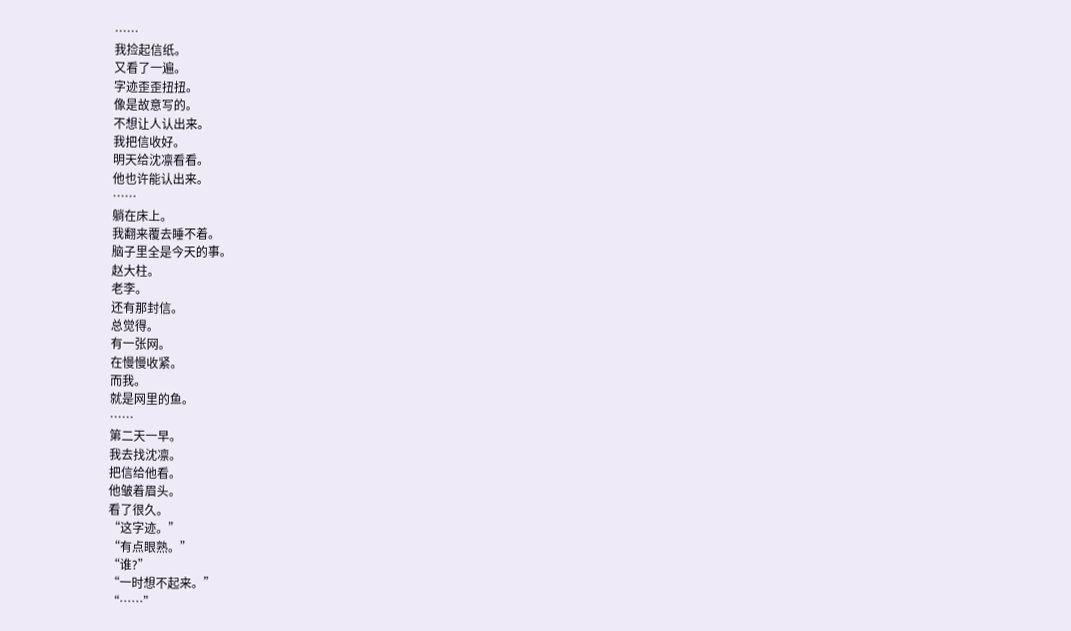……
我捡起信纸。
又看了一遍。
字迹歪歪扭扭。
像是故意写的。
不想让人认出来。
我把信收好。
明天给沈凛看看。
他也许能认出来。
……
躺在床上。
我翻来覆去睡不着。
脑子里全是今天的事。
赵大柱。
老李。
还有那封信。
总觉得。
有一张网。
在慢慢收紧。
而我。
就是网里的鱼。
……
第二天一早。
我去找沈凛。
把信给他看。
他皱着眉头。
看了很久。
“这字迹。”
“有点眼熟。”
“谁?”
“一时想不起来。”
“……”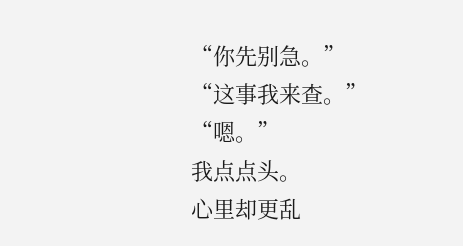“你先别急。”
“这事我来查。”
“嗯。”
我点点头。
心里却更乱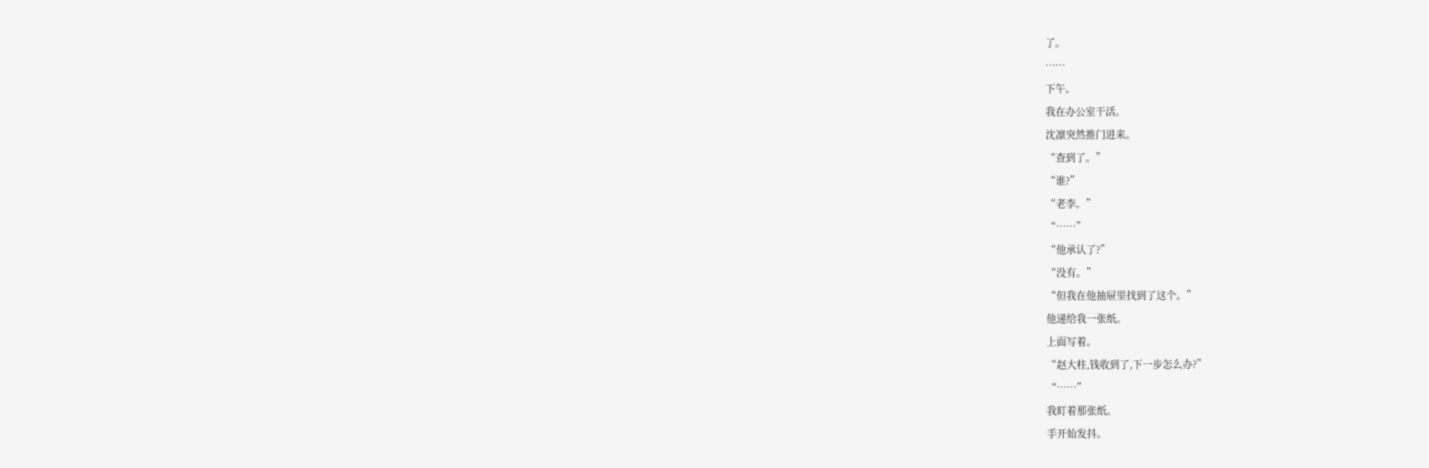了。
……
下午。
我在办公室干活。
沈凛突然推门进来。
“查到了。”
“谁?”
“老李。”
“……”
“他承认了?”
“没有。”
“但我在他抽屉里找到了这个。”
他递给我一张纸。
上面写着。
“赵大柱,钱收到了,下一步怎么办?”
“……”
我盯着那张纸。
手开始发抖。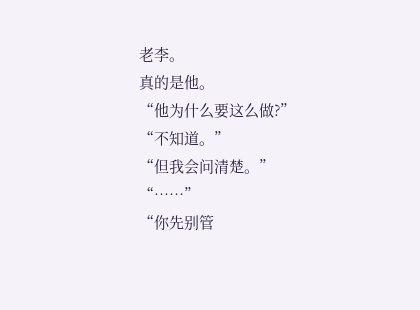老李。
真的是他。
“他为什么要这么做?”
“不知道。”
“但我会问清楚。”
“……”
“你先别管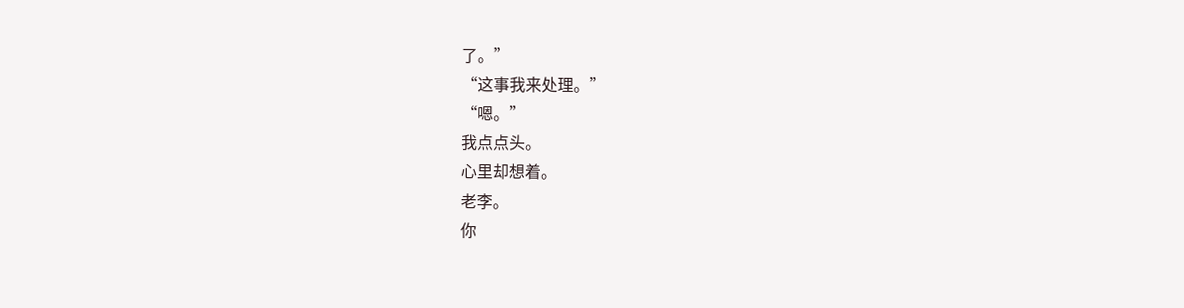了。”
“这事我来处理。”
“嗯。”
我点点头。
心里却想着。
老李。
你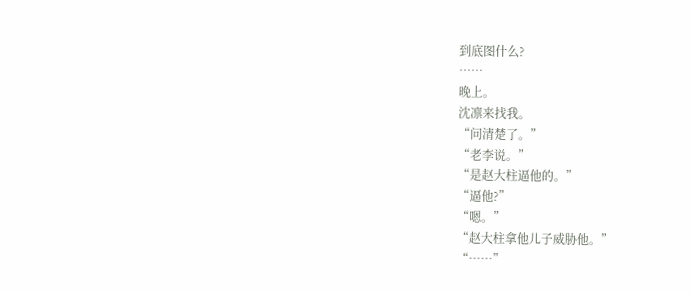到底图什么?
……
晚上。
沈凛来找我。
“问清楚了。”
“老李说。”
“是赵大柱逼他的。”
“逼他?”
“嗯。”
“赵大柱拿他儿子威胁他。”
“……”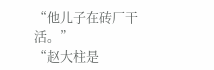“他儿子在砖厂干活。”
“赵大柱是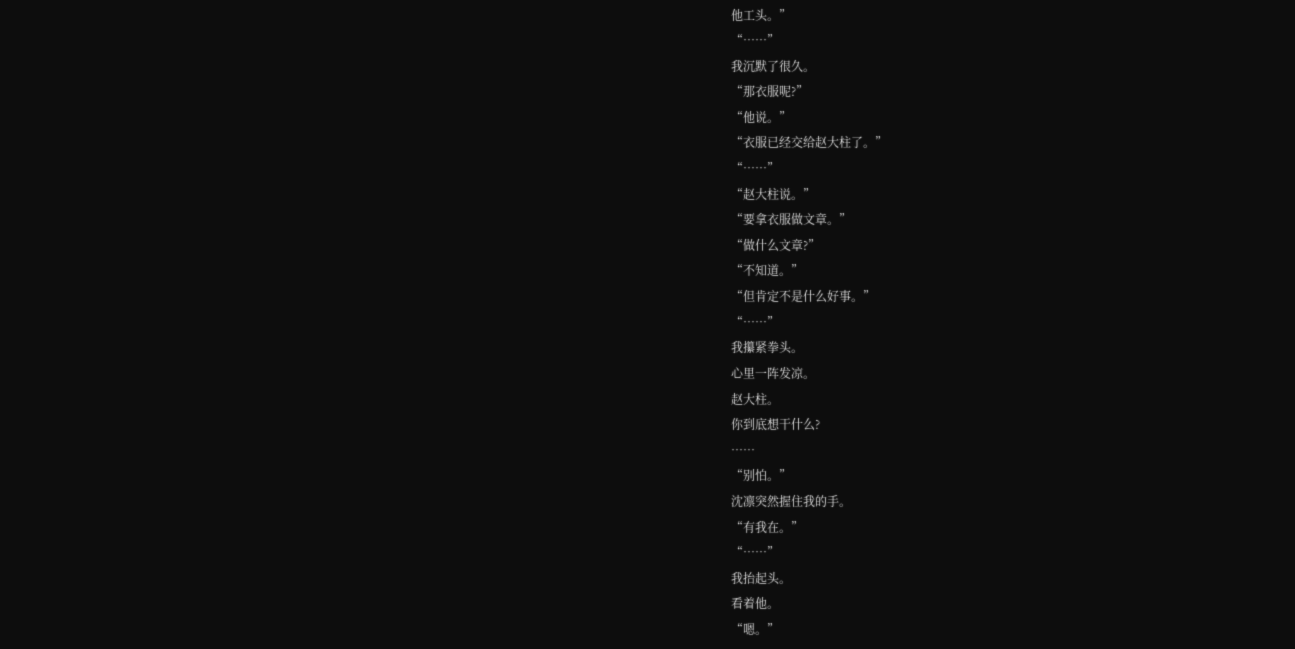他工头。”
“……”
我沉默了很久。
“那衣服呢?”
“他说。”
“衣服已经交给赵大柱了。”
“……”
“赵大柱说。”
“要拿衣服做文章。”
“做什么文章?”
“不知道。”
“但肯定不是什么好事。”
“……”
我攥紧拳头。
心里一阵发凉。
赵大柱。
你到底想干什么?
……
“别怕。”
沈凛突然握住我的手。
“有我在。”
“……”
我抬起头。
看着他。
“嗯。”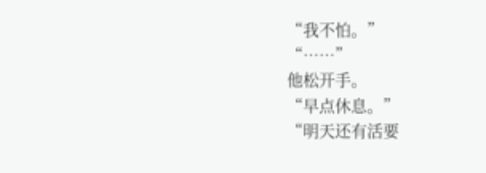“我不怕。”
“……”
他松开手。
“早点休息。”
“明天还有活要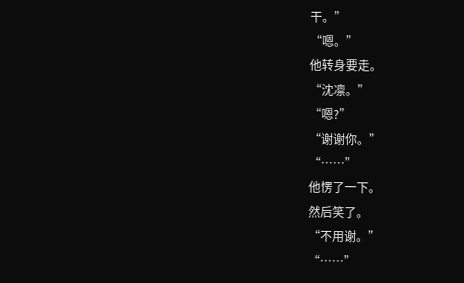干。”
“嗯。”
他转身要走。
“沈凛。”
“嗯?”
“谢谢你。”
“……”
他愣了一下。
然后笑了。
“不用谢。”
“……”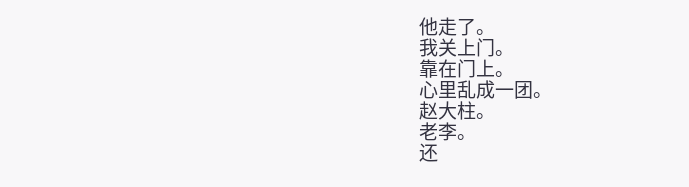他走了。
我关上门。
靠在门上。
心里乱成一团。
赵大柱。
老李。
还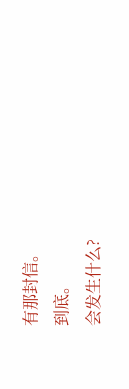有那封信。
到底。
会发生什么?